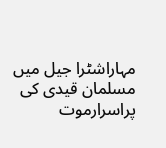مہاراشٹرا جیل میں مسلمان قیدی کی پراسرارموت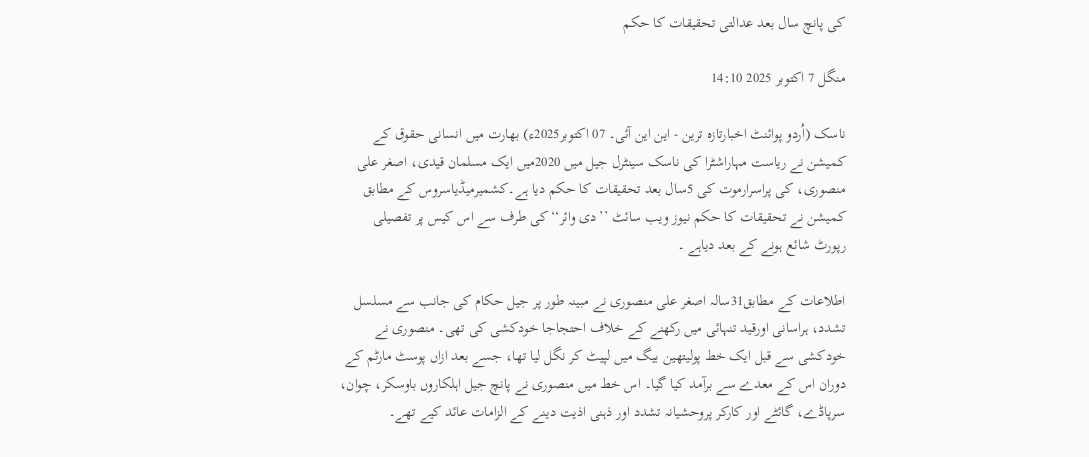کی پانچ سال بعد عدالتی تحقیقات کا حکم

منگل 7 اکتوبر 2025 14:10

ناسک (اُردو پوائنٹ اخبارتازہ ترین - این این آئی۔ 07 اکتوبر2025ء) بھارت میں انسانی حقوق کے کمیشن نے ریاست مہاراشٹرا کی ناسک سینٹرل جیل میں 2020میں ایک مسلمان قیدی، اصغر علی منصوری، کی پراسرارموت کی 5سال بعد تحقیقات کا حکم دیا ہے۔کشمیرمیڈیاسروس کے مطابق کمیشن نے تحقیقات کا حکم نیوز ویب سائٹ ’’دی وائر‘‘کی طرف سے اس کیس پر تفصیلی رپورٹ شائع ہونے کے بعد دیاہے ۔

اطلاعات کے مطابق31سالہ اصغر علی منصوری نے مبینہ طور پر جیل حکام کی جانب سے مسلسل تشدد، ہراسانی اورقید تنہائی میں رکھنے کے خلاف احتجاجا خودکشی کی تھی۔ منصوری نے خودکشی سے قبل ایک خط پولیتھین بیگ میں لپیٹ کر نگل لیا تھا، جسے بعد ازاں پوسٹ مارٹم کے دوران اس کے معدے سے برآمد کیا گیا۔ اس خط میں منصوری نے پانچ جیل اہلکاروں باوسکر، چوان، سرپاڈے، گائٹے اور کارکر پروحشیانہ تشدد اور ذہنی اذیت دینے کے الزامات عائد کیے تھے۔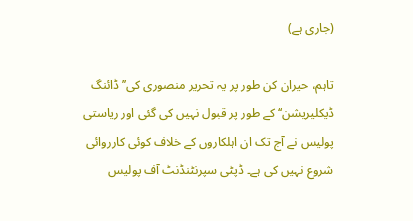(جاری ہے)

تاہم، حیران کن طور پر یہ تحریر منصوری کی’’ڈائنگ ڈیکلیریشن‘‘ کے طور پر قبول نہیں کی گئی اور ریاستی پولیس نے آج تک ان اہلکاروں کے خلاف کوئی کارروائی شروع نہیں کی ہے۔ ڈپٹی سپرنٹنڈنٹ آف پولیس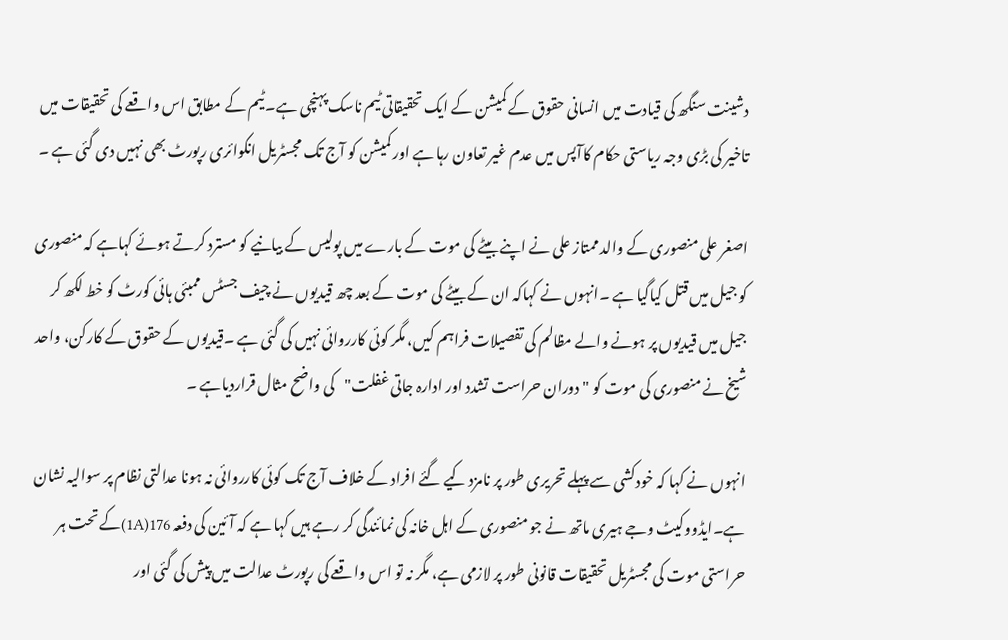دشینت سنگھ کی قیادت میں انسانی حقوق کے کمیشن کے ایک تحقیقاتی ٹیم ناسک پہنچی ہے۔ ٹیم کے مطابق اس واقعے کی تحقیقات میں تاخیر کی بڑی وجہ ریاستی حکام کاآپس میں عدم غیر تعاون رہا ہے اور کمیشن کو آج تک مجسٹریل انکوائری رپورٹ بھی نہیں دی گئی ہے ۔

اصغر علی منصوری کے والد ممتاز علی نے اپنے بیٹے کی موت کے بارے میں پولیس کے بیانیے کو مسترد کرتے ہوئے کہاہے کہ منصوری کو جیل میں قتل کیاگیا ہے ۔انہوں نے کہاکہ ان کے بیٹے کی موت کے بعد چھ قیدیوں نے چیف جسٹس ممبئی ہائی کورٹ کو خط لکھ کر جیل میں قیدیوں پر ہونے والے مظالم کی تفصیلات فراہم کیں، مگر کوئی کارروائی نہیں کی گئی ہے ۔قیدیوں کے حقوق کے کارکن، واحد شیخ نے منصوری کی موت کو "دوران حراست تشدد اور ادارہ جاتی غفلت"کی واضح مثال قراردیاہے ۔

انہوں نے کہا کہ خودکشی سے پہلے تحریری طور پر نامزد کیے گئے افراد کے خلاف آج تک کوئی کارروائی نہ ہونا عدالتی نظام پر سوالیہ نشان ہے۔ایڈووکیٹ وجے ہیری ماتھ نے جو منصوری کے اہل خانہ کی نمائندگی کر رہے ہیں کہا ہے کہ آئین کی دفعہ 176(1A)کے تحت ہر حراستی موت کی مجسٹریل تحقیقات قانونی طور پر لازمی ہے، مگر نہ تو اس واقعے کی رپورٹ عدالت میں پیش کی گئی اور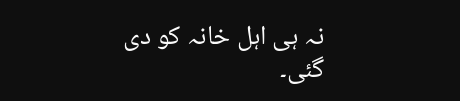نہ ہی اہل خانہ کو دی گئی۔